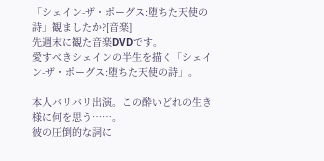「シェイン-ザ・ポーグス:堕ちた天使の詩」観ましたか?[音楽]
先週末に観た音楽DVDです。
愛すべきシェインの半生を描く「シェイン-ザ・ポーグス:堕ちた天使の詩」。

本人バリバリ出演。この酔いどれの生き様に何を思う……。
彼の圧倒的な詞に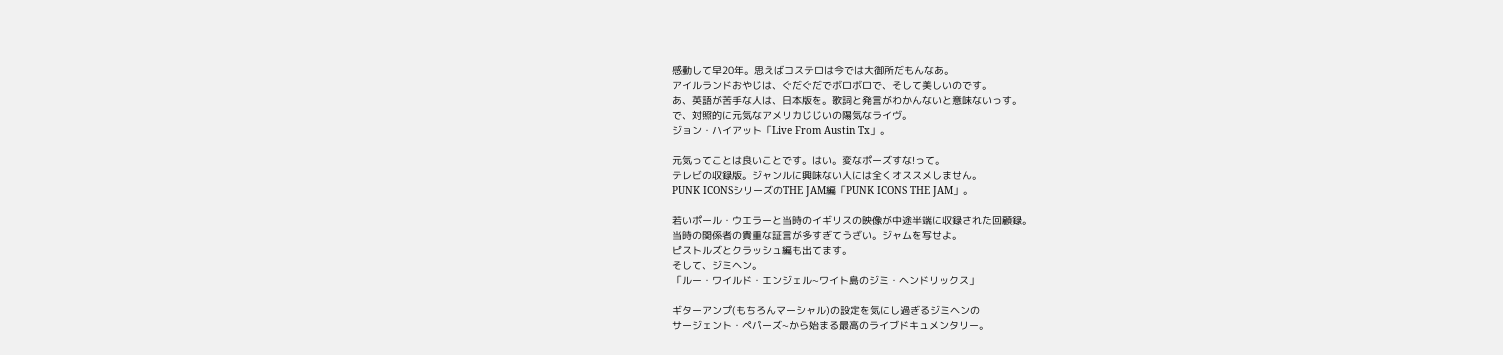感動して早20年。思えばコステロは今では大御所だもんなあ。
アイルランドおやじは、ぐだぐだでボロボロで、そして美しいのです。
あ、英語が苦手な人は、日本版を。歌詞と発言がわかんないと意味ないっす。
で、対照的に元気なアメリカじじいの陽気なライヴ。
ジョン・ハイアット「Live From Austin Tx」。

元気ってことは良いことです。はい。変なポーズすな!って。
テレビの収録版。ジャンルに興味ない人には全くオススメしません。
PUNK ICONSシリーズのTHE JAM編「PUNK ICONS THE JAM」。

若いポール・ウエラーと当時のイギリスの映像が中途半端に収録された回顧録。
当時の関係者の貴重な証言が多すぎてうざい。ジャムを写せよ。
ピストルズとクラッシュ編も出てます。
そして、ジミヘン。
「ルー・ワイルド・エンジェル~ワイト島のジミ・ヘンドリックス」

ギターアンプ(もちろんマーシャル)の設定を気にし過ぎるジミヘンの
サージェント・ペパーズ~から始まる最高のライブドキュメンタリー。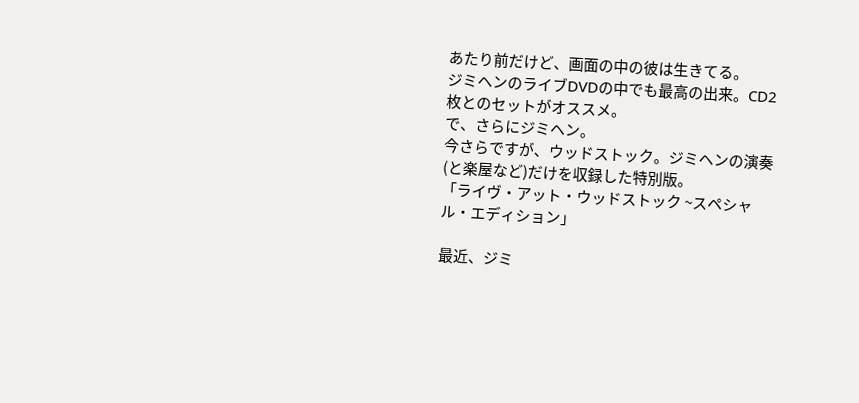あたり前だけど、画面の中の彼は生きてる。
ジミヘンのライブDVDの中でも最高の出来。CD2枚とのセットがオススメ。
で、さらにジミヘン。
今さらですが、ウッドストック。ジミヘンの演奏(と楽屋など)だけを収録した特別版。
「ライヴ・アット・ウッドストック ~スペシャル・エディション」

最近、ジミ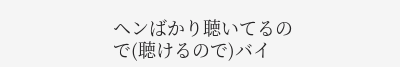ヘンばかり聴いてるので(聴けるので)バイ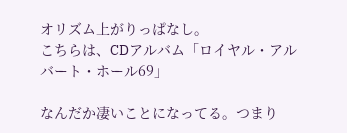オリズム上がりっぱなし。
こちらは、CDアルバム「ロイヤル・アルバート・ホール69」

なんだか凄いことになってる。つまり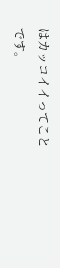はカッコイイってことです。